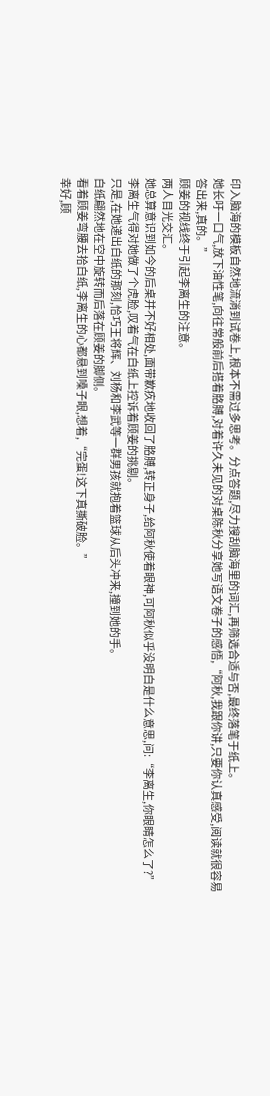印入脑海的模板自然地流淌到试卷上,根本不需过多思考。分点答题,尽力搜刮脑海里的词汇,再筛选合适与否,最终落笔于纸上。
她长吁一口气,放下油性笔,向往常般前后搭着胳膊,对着许久未见的对桌陈秋分享她写语文卷子的感悟,“阿秋,我跟你讲,只要你认真感受,阅读就很容易答出来,真的。”
顾姜的视线终于引起李离生的注意。
两人目光交汇。
她总算意识到如今的后桌并不好相处,面带歉疚地收回了胳膊,转正身子,给阿秋使着眼神,可阿秋似乎没明白是什么意思,问:“李离生,你眼睛怎么了?”
李离生气得对她做了个虎脸,叹着气在白纸上控诉着顾姜的挑剔。
只是,在她递出白纸的那刻,恰巧王将辉、刘杨和李武等一群男孩就抱着篮球从后头冲来,撞到她的手。
白纸翩然地在空中旋转而后落在顾姜的脚侧。
看着顾姜弯腰去拾白纸,李离生的心都悬到嗓子眼,想着,“完蛋!这下真撕破脸。”
幸好,顾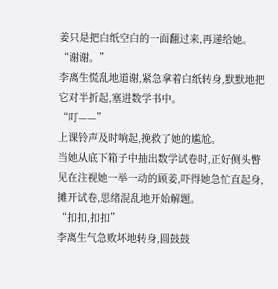姜只是把白纸空白的一面翻过来,再递给她。
“谢谢。”
李离生慌乱地道谢,紧急拿着白纸转身,默默地把它对半折起,塞进数学书中。
“叮——”
上课铃声及时响起,挽救了她的尴尬。
当她从底下箱子中抽出数学试卷时,正好侧头瞥见在注视她一举一动的顾姜,吓得她急忙直起身,摊开试卷,思绪混乱地开始解题。
“扣扣,扣扣”
李离生气急败坏地转身,圆鼓鼓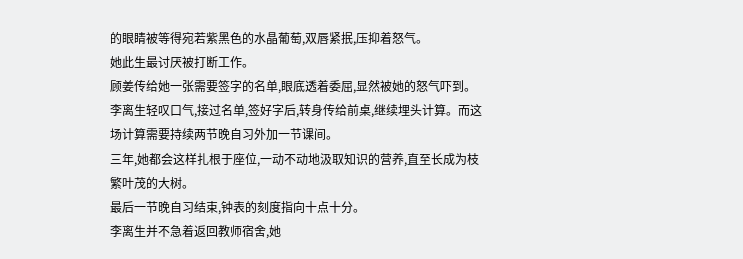的眼睛被等得宛若紫黑色的水晶葡萄,双唇紧抿,压抑着怒气。
她此生最讨厌被打断工作。
顾姜传给她一张需要签字的名单,眼底透着委屈,显然被她的怒气吓到。
李离生轻叹口气,接过名单,签好字后,转身传给前桌,继续埋头计算。而这场计算需要持续两节晚自习外加一节课间。
三年,她都会这样扎根于座位,一动不动地汲取知识的营养,直至长成为枝繁叶茂的大树。
最后一节晚自习结束,钟表的刻度指向十点十分。
李离生并不急着返回教师宿舍,她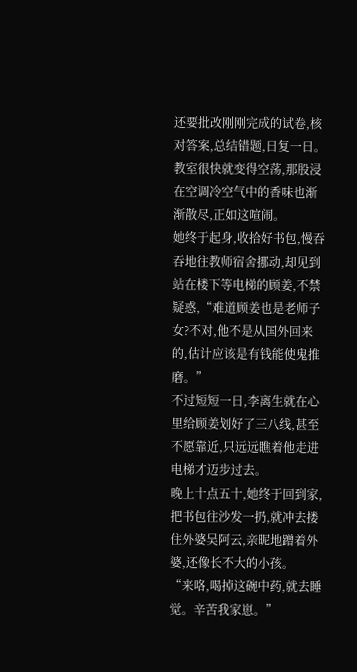还要批改刚刚完成的试卷,核对答案,总结错题,日复一日。
教室很快就变得空荡,那股浸在空调冷空气中的香味也渐渐散尽,正如这喧闹。
她终于起身,收拾好书包,慢吞吞地往教师宿舍挪动,却见到站在楼下等电梯的顾姜,不禁疑惑,“难道顾姜也是老师子女?不对,他不是从国外回来的,估计应该是有钱能使鬼推磨。”
不过短短一日,李离生就在心里给顾姜划好了三八线,甚至不愿靠近,只远远瞧着他走进电梯才迈步过去。
晚上十点五十,她终于回到家,把书包往沙发一扔,就冲去搂住外婆吴阿云,亲昵地蹭着外婆,还像长不大的小孩。
“来咯,喝掉这碗中药,就去睡觉。辛苦我家崽。”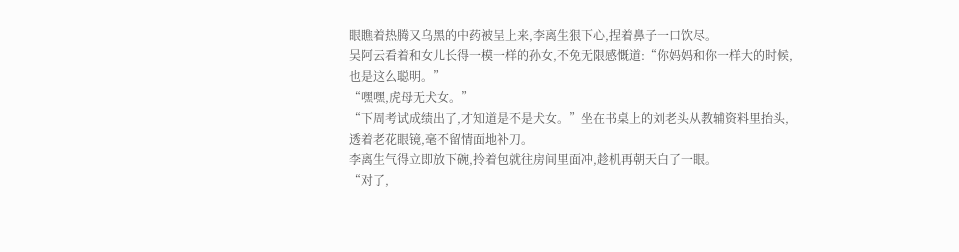眼瞧着热腾又乌黑的中药被呈上来,李离生狠下心,捏着鼻子一口饮尽。
吴阿云看着和女儿长得一模一样的孙女,不免无限感慨道:“你妈妈和你一样大的时候,也是这么聪明。”
“嘿嘿,虎母无犬女。”
“下周考试成绩出了,才知道是不是犬女。”坐在书桌上的刘老头从教辅资料里抬头,透着老花眼镜,毫不留情面地补刀。
李离生气得立即放下碗,拎着包就往房间里面冲,趁机再朝天白了一眼。
“对了,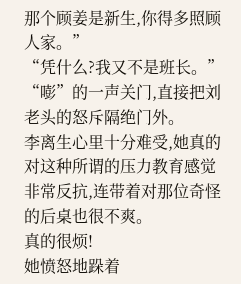那个顾姜是新生,你得多照顾人家。”
“凭什么?我又不是班长。”
“嘭”的一声关门,直接把刘老头的怒斥隔绝门外。
李离生心里十分难受,她真的对这种所谓的压力教育感觉非常反抗,连带着对那位奇怪的后桌也很不爽。
真的很烦!
她愤怒地跺着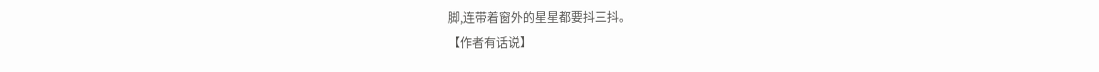脚,连带着窗外的星星都要抖三抖。
【作者有话说】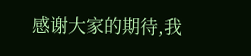感谢大家的期待,我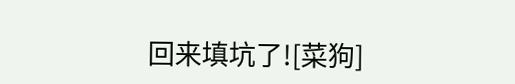回来填坑了![菜狗]